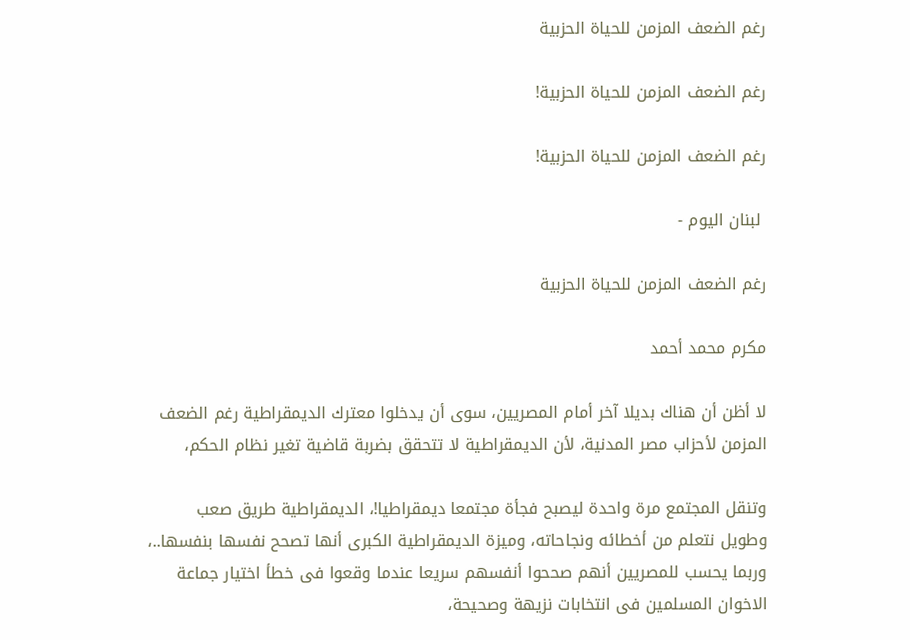رغم الضعف المزمن للحياة الحزبية

رغم الضعف المزمن للحياة الحزبية!

رغم الضعف المزمن للحياة الحزبية!

 لبنان اليوم -

رغم الضعف المزمن للحياة الحزبية

مكرم محمد أحمد

لا أظن أن هناك بديلا آخر أمام المصريين، سوى أن يدخلوا معترك الديمقراطية رغم الضعف المزمن لأحزاب مصر المدنية، لأن الديمقراطية لا تتحقق بضربة قاضية تغير نظام الحكم،

وتنقل المجتمع مرة واحدة ليصبح فجأة مجتمعا ديمقراطيا!، الديمقراطية طريق صعب وطويل نتعلم من أخطائه ونجاحاته، وميزة الديمقراطية الكبرى أنها تصحح نفسها بنفسها..، وربما يحسب للمصريين أنهم صححوا أنفسهم سريعا عندما وقعوا فى خطأ اختيار جماعة الاخوان المسلمين فى انتخابات نزيهة وصحيحة،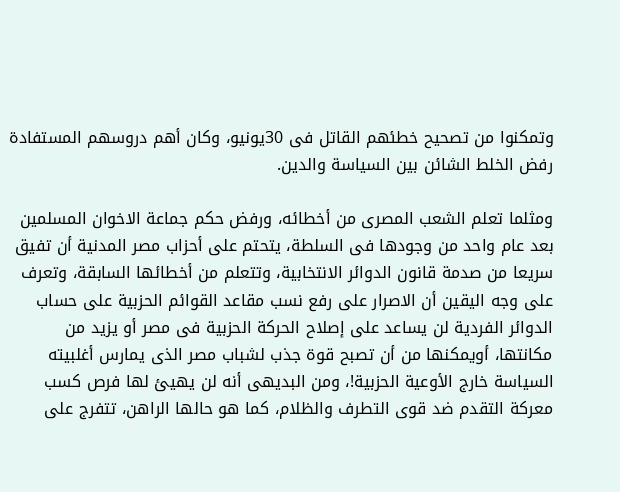وتمكنوا من تصحيح خطئهم القاتل فى 30يونيو، وكان أهم دروسهم المستفادة رفض الخلط الشائن بين السياسة والدين.

ومثلما تعلم الشعب المصرى من أخطائه، ورفض حكم جماعة الاخوان المسلمين بعد عام واحد من وجودها فى السلطة، يتحتم على أحزاب مصر المدنية أن تفيق سريعا من صدمة قانون الدوائر الانتخابية، وتتعلم من أخطائها السابقة، وتعرف على وجه اليقين أن الاصرار على رفع نسب مقاعد القوائم الحزبية على حساب الدوائر الفردية لن يساعد على إصلاح الحركة الحزبية فى مصر أو يزيد من مكانتها، أويمكنها من أن تصبح قوة جذب لشباب مصر الذى يمارس أغلبيته السياسة خارج الأوعية الحزبية!، ومن البديهى أنه لن يهيئ لها فرص كسب معركة التقدم ضد قوى التطرف والظلام، كما هو حالها الراهن، تتفرج على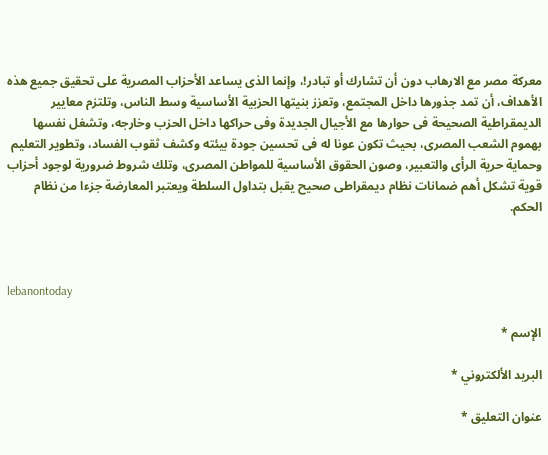معركة مصر مع الارهاب دون أن تشارك أو تبادر!، وإنما الذى يساعد الأحزاب المصرية على تحقيق جميع هذه الأهداف، أن تمد جذورها داخل المجتمع، وتعزز بنيتها الحزبية الأساسية وسط الناس، وتلتزم معايير الديمقراطية الصحيحة فى حوارها مع الأجيال الجديدة وفى حراكها داخل الحزب وخارجه، وتشغل نفسها بهموم الشعب المصرى، بحيث تكون عونا له فى تحسين جودة بيئته وكشف ثقوب الفساد، وتطوير التعليم وحماية حرية الرأى والتعبير، وصون الحقوق الأساسية للمواطن المصرى، وتلك شروط ضرورية لوجود أحزاب قوية تشكل أهم ضمانات نظام ديمقراطى صحيح يقبل بتداول السلطة ويعتبر المعارضة جزءا من نظام الحكم.



lebanontoday

الإسم *

البريد الألكتروني *

عنوان التعليق *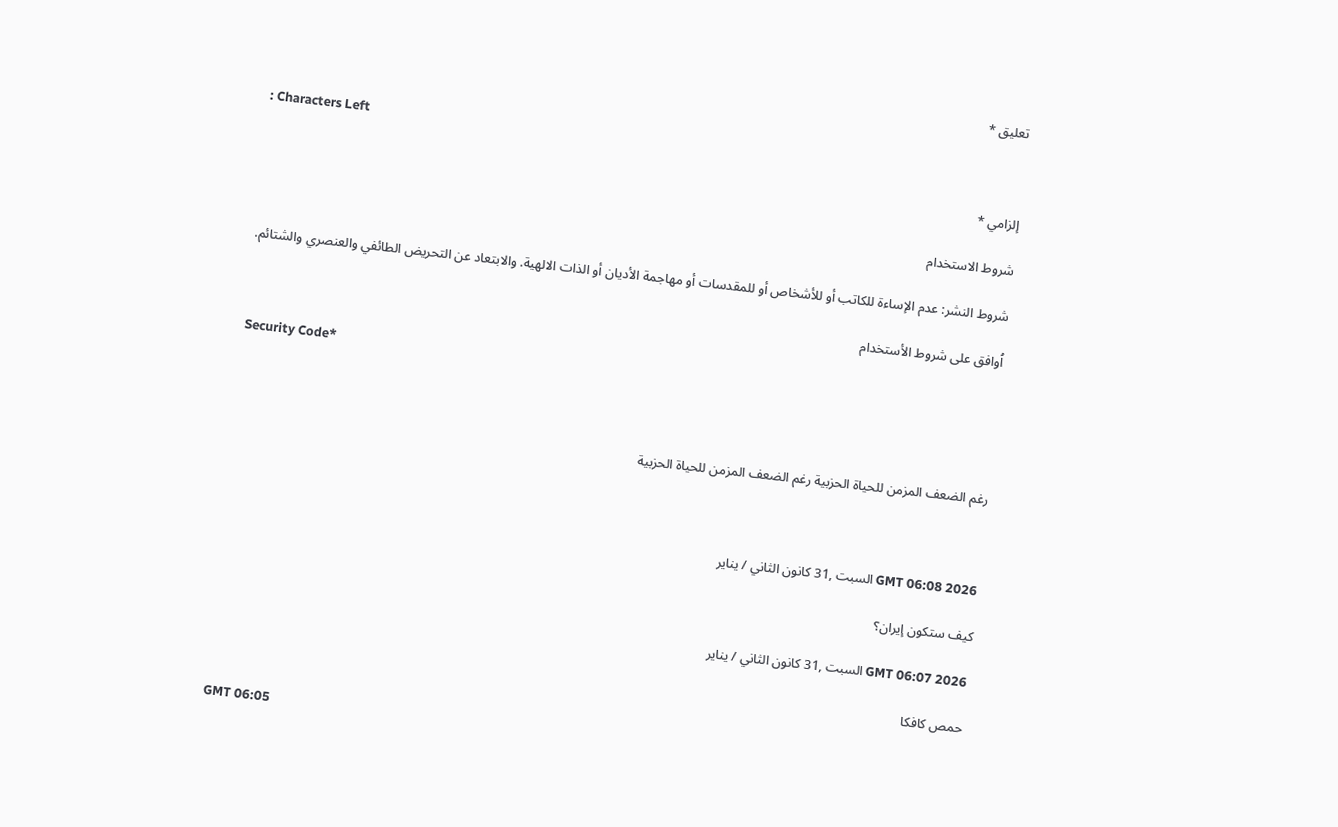تعليق *

: Characters Left

إلزامي *

شروط الاستخدام

شروط النشر: عدم الإساءة للكاتب أو للأشخاص أو للمقدسات أو مهاجمة الأديان أو الذات الالهية. والابتعاد عن التحريض الطائفي والعنصري والشتائم.

اُوافق على شروط الأستخدام

Security Code*



رغم الضعف المزمن للحياة الحزبية رغم الضعف المزمن للحياة الحزبية



GMT 06:08 2026 السبت ,31 كانون الثاني / يناير

كيف ستكون إيران؟

GMT 06:07 2026 السبت ,31 كانون الثاني / يناير

حمص كافكا

GMT 06:05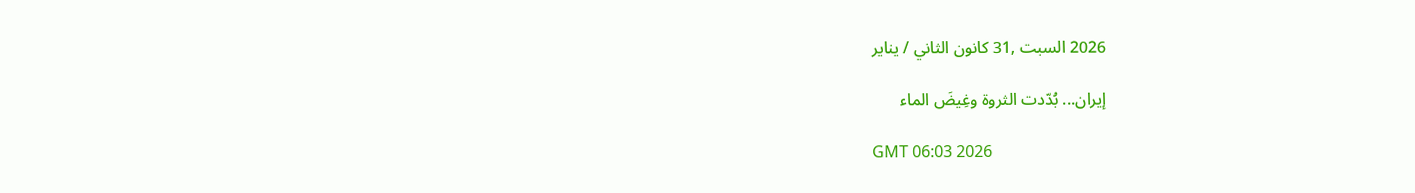2026 السبت ,31 كانون الثاني / يناير

إيران... بُدّدت الثروة وغِيضَ الماء

GMT 06:03 2026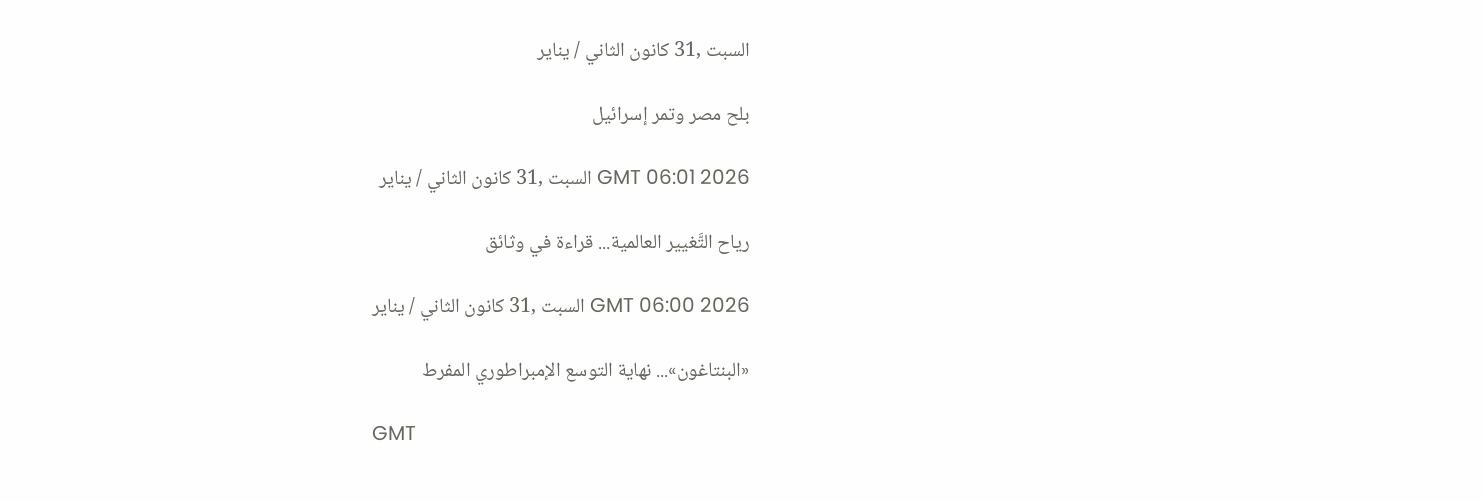السبت ,31 كانون الثاني / يناير

بلح مصر وتمر إسرائيل

GMT 06:01 2026 السبت ,31 كانون الثاني / يناير

رياح التَّغيير العالمية... قراءة في وثائق

GMT 06:00 2026 السبت ,31 كانون الثاني / يناير

«البنتاغون»... نهاية التوسع الإمبراطوري المفرط

GMT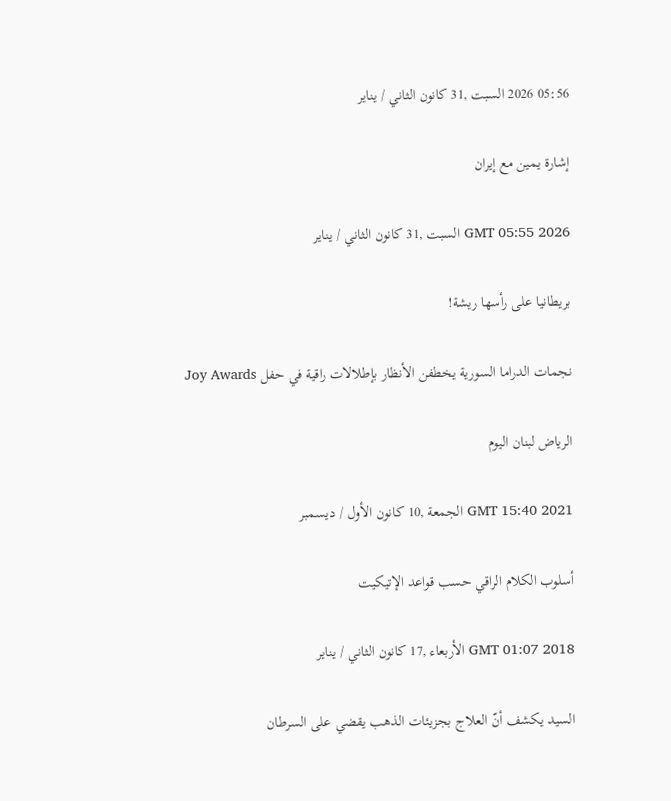05:56 2026 السبت ,31 كانون الثاني / يناير

إشارة يمين مع إيران

GMT 05:55 2026 السبت ,31 كانون الثاني / يناير

بريطانيا على رأسها ريشة!

نجمات الدراما السورية يخطفن الأنظار بإطلالات راقية في حفل Joy Awards

الرياض لبنان اليوم

GMT 15:40 2021 الجمعة ,10 كانون الأول / ديسمبر

أسلوب الكلام الراقي حسب قواعد الإتيكيت

GMT 01:07 2018 الأربعاء ,17 كانون الثاني / يناير

السيد يكشف أنّ العلاج بجزيئات الذهب يقضي على السرطان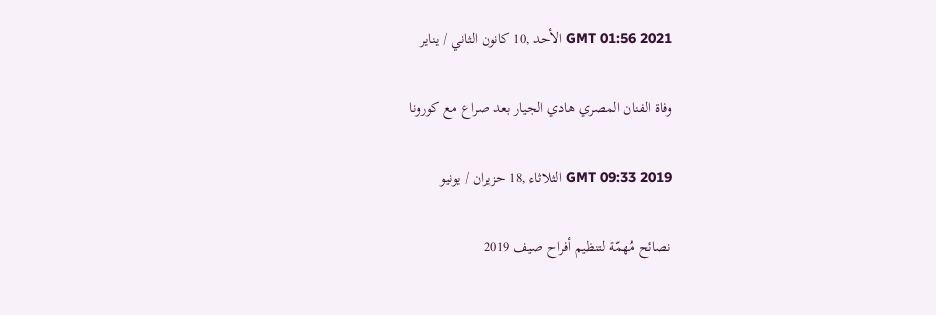GMT 01:56 2021 الأحد ,10 كانون الثاني / يناير

وفاة الفنان المصري هادي الجيار بعد صراع مع كورونا

GMT 09:33 2019 الثلاثاء ,18 حزيران / يونيو

نصائح مُهمّة لتنظيم أفراح صيف 2019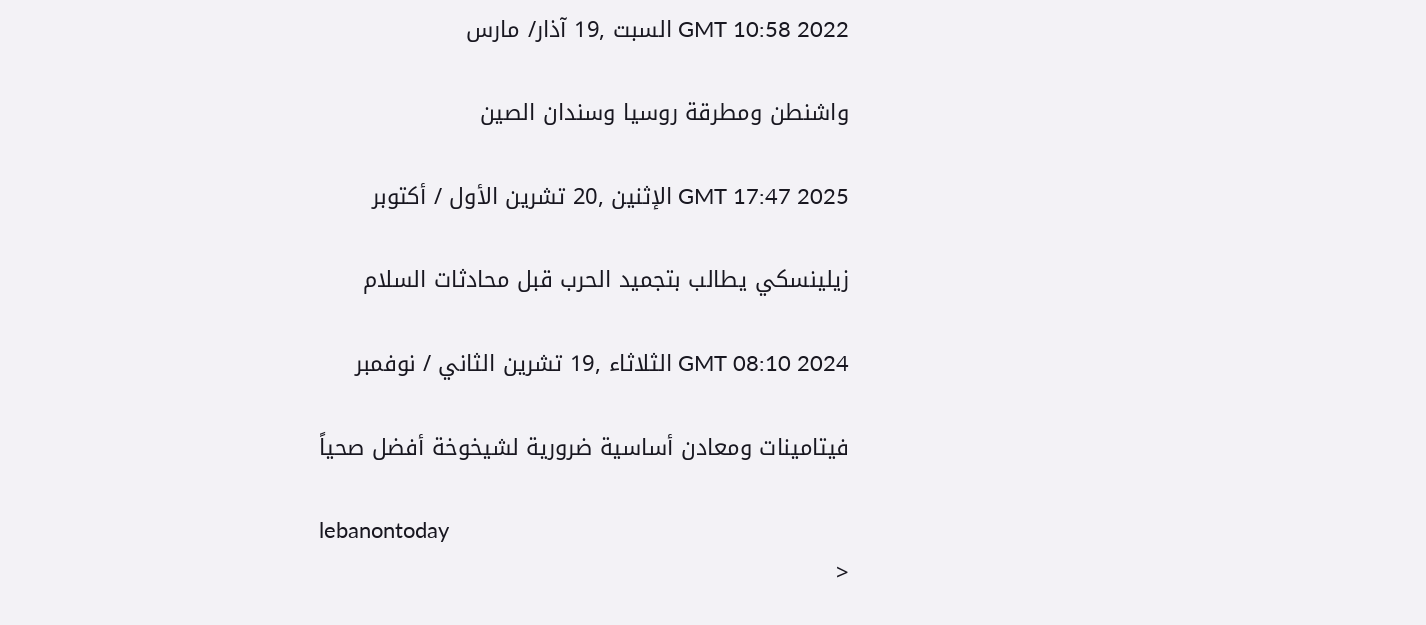GMT 10:58 2022 السبت ,19 آذار/ مارس

واشنطن ومطرقة روسيا وسندان الصين

GMT 17:47 2025 الإثنين ,20 تشرين الأول / أكتوبر

زيلينسكي يطالب بتجميد الحرب قبل محادثات السلام

GMT 08:10 2024 الثلاثاء ,19 تشرين الثاني / نوفمبر

فيتامينات ومعادن أساسية ضرورية لشيخوخة أفضل صحياً

lebanontoday
<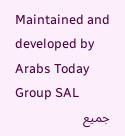Maintained and developed by Arabs Today Group SAL
جميع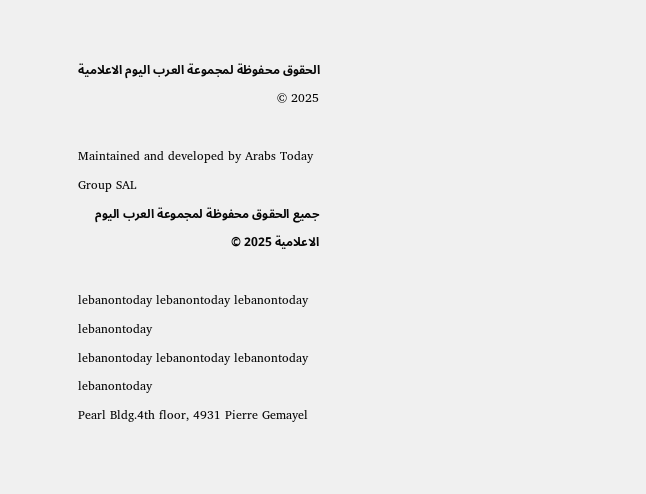الحقوق محفوظة لمجموعة العرب اليوم الاعلامية 2025 ©

Maintained and developed by Arabs Today Group SAL
جميع الحقوق محفوظة لمجموعة العرب اليوم الاعلامية 2025 ©

lebanontoday lebanontoday lebanontoday lebanontoday
lebanontoday lebanontoday lebanontoday
lebanontoday
Pearl Bldg.4th floor, 4931 Pierre Gemayel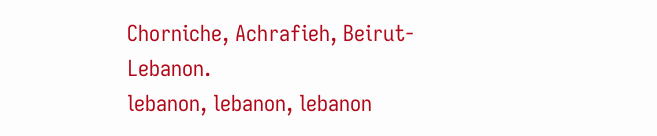Chorniche, Achrafieh, Beirut- Lebanon.
lebanon, lebanon, lebanon